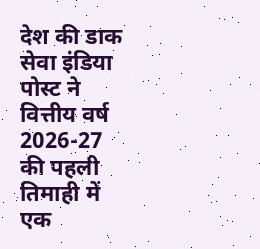देश की डाक सेवा इंडिया पोस्ट ने वित्तीय वर्ष 2026-27 की पहली तिमाही में एक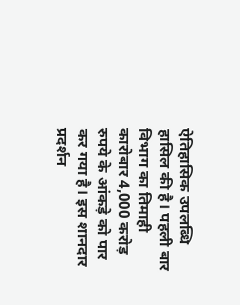ऐतिहासिक उपलब्धि हासिल की है। पहली बार विभाग का तिमाही कारोबार 4,000 करोड़ रुपये के आंकड़े को पार कर गया है। इस शानदार प्रदर्शन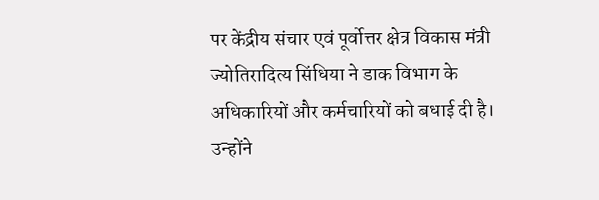पर केंद्रीय संचार एवं पूर्वोत्तर क्षेत्र विकास मंत्री ज्योतिरादित्य सिंधिया ने डाक विभाग के अधिकारियों और कर्मचारियों को बधाई दी है। उन्होंने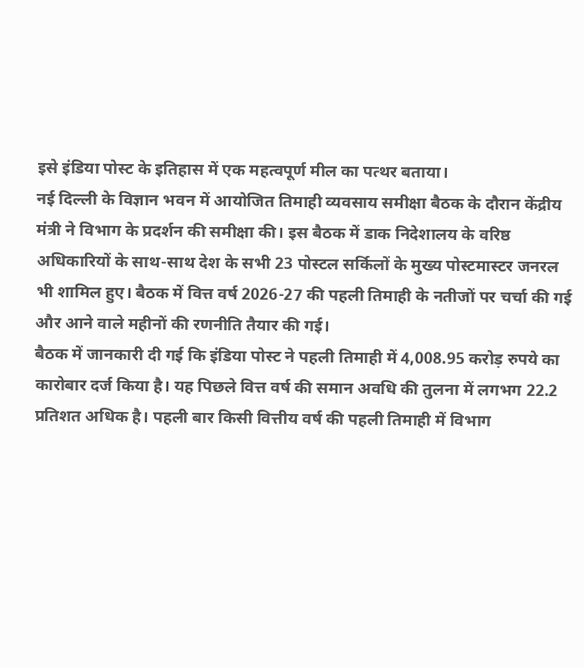इसे इंडिया पोस्ट के इतिहास में एक महत्वपूर्ण मील का पत्थर बताया।
नई दिल्ली के विज्ञान भवन में आयोजित तिमाही व्यवसाय समीक्षा बैठक के दौरान केंद्रीय मंत्री ने विभाग के प्रदर्शन की समीक्षा की। इस बैठक में डाक निदेशालय के वरिष्ठ अधिकारियों के साथ-साथ देश के सभी 23 पोस्टल सर्किलों के मुख्य पोस्टमास्टर जनरल भी शामिल हुए। बैठक में वित्त वर्ष 2026-27 की पहली तिमाही के नतीजों पर चर्चा की गई और आने वाले महीनों की रणनीति तैयार की गई।
बैठक में जानकारी दी गई कि इंडिया पोस्ट ने पहली तिमाही में 4,008.95 करोड़ रुपये का कारोबार दर्ज किया है। यह पिछले वित्त वर्ष की समान अवधि की तुलना में लगभग 22.2 प्रतिशत अधिक है। पहली बार किसी वित्तीय वर्ष की पहली तिमाही में विभाग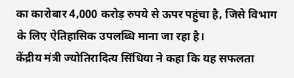का कारोबार 4,000 करोड़ रुपये से ऊपर पहुंचा है, जिसे विभाग के लिए ऐतिहासिक उपलब्धि माना जा रहा है।
केंद्रीय मंत्री ज्योतिरादित्य सिंधिया ने कहा कि यह सफलता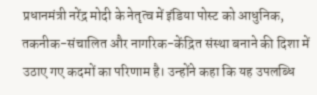प्रधानमंत्री नरेंद्र मोदी के नेतृत्व में इंडिया पोस्ट को आधुनिक, तकनीक-संचालित और नागरिक-केंद्रित संस्था बनाने की दिशा में उठाए गए कदमों का परिणाम है। उन्होंने कहा कि यह उपलब्धि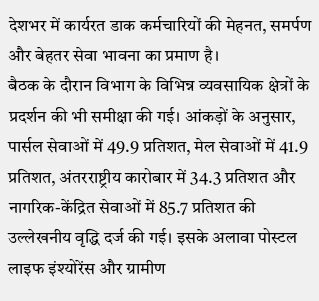देशभर में कार्यरत डाक कर्मचारियों की मेहनत, समर्पण और बेहतर सेवा भावना का प्रमाण है।
बैठक के दौरान विभाग के विभिन्न व्यवसायिक क्षेत्रों के प्रदर्शन की भी समीक्षा की गई। आंकड़ों के अनुसार, पार्सल सेवाओं में 49.9 प्रतिशत, मेल सेवाओं में 41.9 प्रतिशत, अंतरराष्ट्रीय कारोबार में 34.3 प्रतिशत और नागरिक-केंद्रित सेवाओं में 85.7 प्रतिशत की उल्लेखनीय वृद्धि दर्ज की गई। इसके अलावा पोस्टल लाइफ इंश्योरेंस और ग्रामीण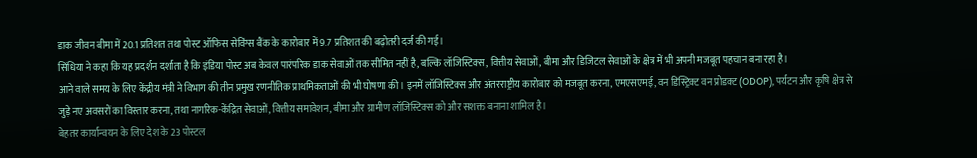डाक जीवन बीमा में 20.1 प्रतिशत तथा पोस्ट ऑफिस सेविंग्स बैंक के कारोबार में 9.7 प्रतिशत की बढ़ोतरी दर्ज की गई।
सिंधिया ने कहा कि यह प्रदर्शन दर्शाता है कि इंडिया पोस्ट अब केवल पारंपरिक डाक सेवाओं तक सीमित नहीं है, बल्कि लॉजिस्टिक्स, वित्तीय सेवाओं, बीमा और डिजिटल सेवाओं के क्षेत्र में भी अपनी मजबूत पहचान बना रहा है।
आने वाले समय के लिए केंद्रीय मंत्री ने विभाग की तीन प्रमुख रणनीतिक प्राथमिकताओं की भी घोषणा की। इनमें लॉजिस्टिक्स और अंतरराष्ट्रीय कारोबार को मजबूत करना, एमएसएमई, वन डिस्ट्रिक्ट वन प्रोडक्ट (ODOP), पर्यटन और कृषि क्षेत्र से जुड़े नए अवसरों का विस्तार करना, तथा नागरिक-केंद्रित सेवाओं, वित्तीय समावेशन, बीमा और ग्रामीण लॉजिस्टिक्स को और सशक्त बनाना शामिल है।
बेहतर कार्यान्वयन के लिए देश के 23 पोस्टल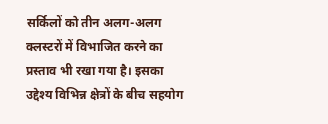सर्किलों को तीन अलग-अलग क्लस्टरों में विभाजित करने का प्रस्ताव भी रखा गया है। इसका उद्देश्य विभिन्न क्षेत्रों के बीच सहयोग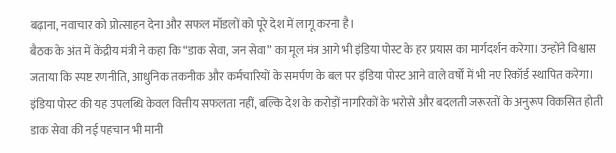बढ़ाना, नवाचार को प्रोत्साहन देना और सफल मॉडलों को पूरे देश में लागू करना है।
बैठक के अंत में केंद्रीय मंत्री ने कहा कि “डाक सेवा, जन सेवा” का मूल मंत्र आगे भी इंडिया पोस्ट के हर प्रयास का मार्गदर्शन करेगा। उन्होंने विश्वास जताया कि स्पष्ट रणनीति, आधुनिक तकनीक और कर्मचारियों के समर्पण के बल पर इंडिया पोस्ट आने वाले वर्षों में भी नए रिकॉर्ड स्थापित करेगा।
इंडिया पोस्ट की यह उपलब्धि केवल वित्तीय सफलता नहीं, बल्कि देश के करोड़ों नागरिकों के भरोसे और बदलती जरूरतों के अनुरूप विकसित होती डाक सेवा की नई पहचान भी मानी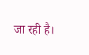जा रही है।